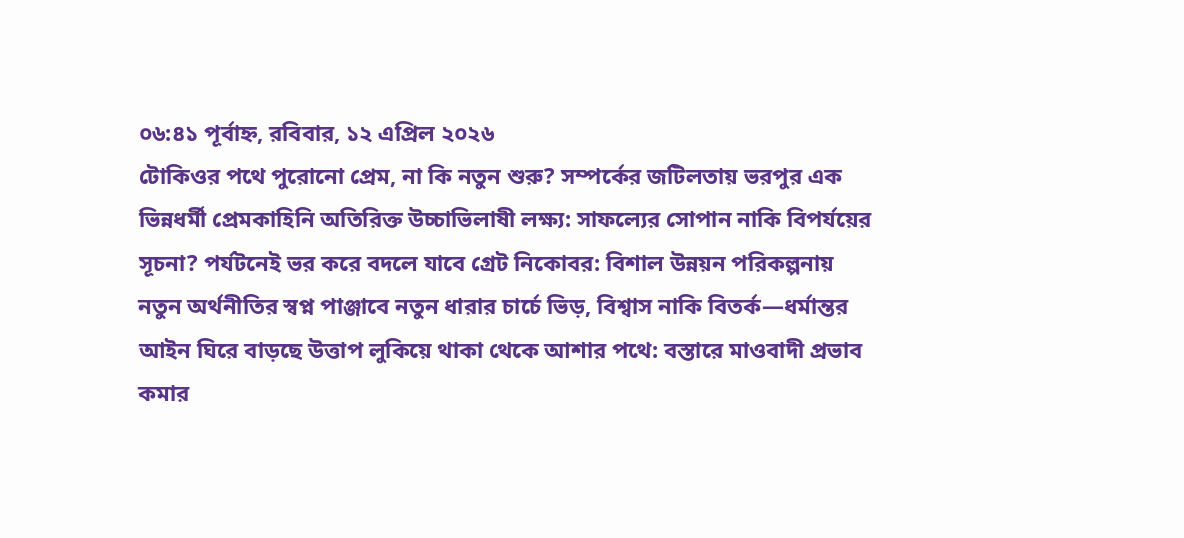০৬:৪১ পূর্বাহ্ন, রবিবার, ১২ এপ্রিল ২০২৬
টোকিওর পথে পুরোনো প্রেম, না কি নতুন শুরু? সম্পর্কের জটিলতায় ভরপুর এক ভিন্নধর্মী প্রেমকাহিনি অতিরিক্ত উচ্চাভিলাষী লক্ষ্য: সাফল্যের সোপান নাকি বিপর্যয়ের সূচনা? পর্যটনেই ভর করে বদলে যাবে গ্রেট নিকোবর: বিশাল উন্নয়ন পরিকল্পনায় নতুন অর্থনীতির স্বপ্ন পাঞ্জাবে নতুন ধারার চার্চে ভিড়, বিশ্বাস নাকি বিতর্ক—ধর্মান্তর আইন ঘিরে বাড়ছে উত্তাপ লুকিয়ে থাকা থেকে আশার পথে: বস্তারে মাওবাদী প্রভাব কমার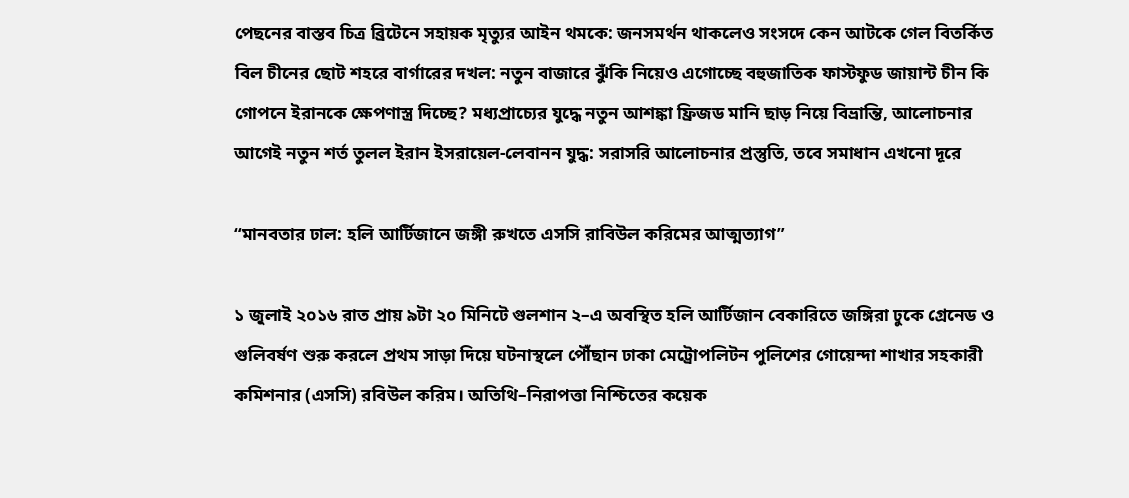পেছনের বাস্তব চিত্র ব্রিটেনে সহায়ক মৃত্যুর আইন থমকে: জনসমর্থন থাকলেও সংসদে কেন আটকে গেল বিতর্কিত বিল চীনের ছোট শহরে বার্গারের দখল: নতুন বাজারে ঝুঁকি নিয়েও এগোচ্ছে বহুজাতিক ফাস্টফুড জায়ান্ট চীন কি গোপনে ইরানকে ক্ষেপণাস্ত্র দিচ্ছে? মধ্যপ্রাচ্যের যুদ্ধে নতুন আশঙ্কা ফ্রিজড মানি ছাড় নিয়ে বিভ্রান্তি, আলোচনার আগেই নতুন শর্ত তুলল ইরান ইসরায়েল-লেবানন যুদ্ধ: সরাসরি আলোচনার প্রস্তুতি, তবে সমাধান এখনো দূরে

“মানবতার ঢাল: হলি আর্টিজানে জঙ্গী রুখতে এসসি রাবিউল করিমের আত্মত্যাগ”

১ জুলাই ২০১৬ রাত প্রায় ৯টা ২০ মিনিটে গুলশান ২–এ অবস্থিত হলি আর্টিজান বেকারিতে জঙ্গিরা ঢুকে গ্রেনেড ও গুলিবর্ষণ শুরু করলে প্রথম সাড়া দিয়ে ঘটনাস্থলে পৌঁছান ঢাকা মেট্রোপলিটন পুলিশের গোয়েন্দা শাখার সহকারী কমিশনার (এসসি) রবিউল করিম। অতিথি–নিরাপত্তা নিশ্চিতের কয়েক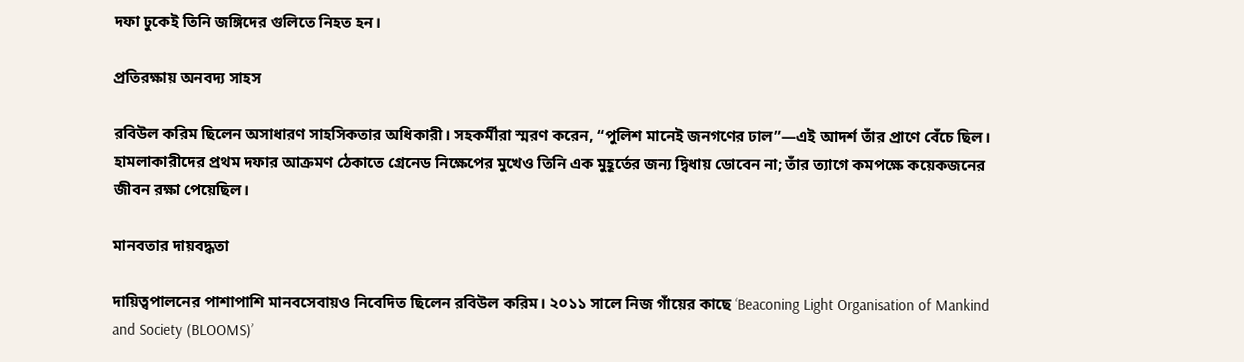দফা ঢুকেই তিনি জঙ্গিদের গুলিতে নিহত হন।

প্রতিরক্ষায় অনবদ্য সাহস

রবিউল করিম ছিলেন অসাধারণ সাহসিকতার অধিকারী। সহকর্মীরা স্মরণ করেন, “পুলিশ মানেই জনগণের ঢাল”—এই আদর্শ তাঁর প্রাণে বেঁচে ছিল। হামলাকারীদের প্রথম দফার আক্রমণ ঠেকাতে গ্রেনেড নিক্ষেপের মুখেও তিনি এক মুহূর্তের জন্য দ্বিধায় ডোবেন না; তাঁর ত্যাগে কমপক্ষে কয়েকজনের জীবন রক্ষা পেয়েছিল।

মানবতার দায়বদ্ধতা

দায়িত্বপালনের পাশাপাশি মানবসেবায়ও নিবেদিত ছিলেন রবিউল করিম। ২০১১ সালে নিজ গ‍াঁয়ের কাছে ‘Beaconing Light Organisation of Mankind and Society (BLOOMS)’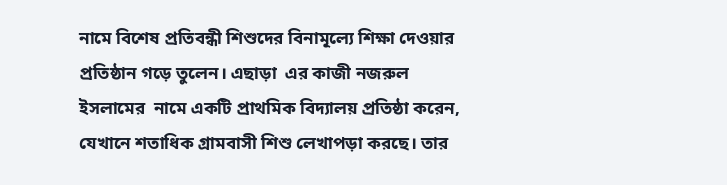নামে বিশেষ প্রতিবন্ধী শিশুদের বিনামূল্যে শিক্ষা দেওয়ার প্রতিষ্ঠান গড়ে তুলেন। এছাড়া  এর কাজী নজরুল ইসলামের  নামে একটি প্রাথমিক বিদ্যালয় প্রতিষ্ঠা করেন, যেখানে শতাধিক গ্রামবাসী শিশু লেখাপড়া করছে। তার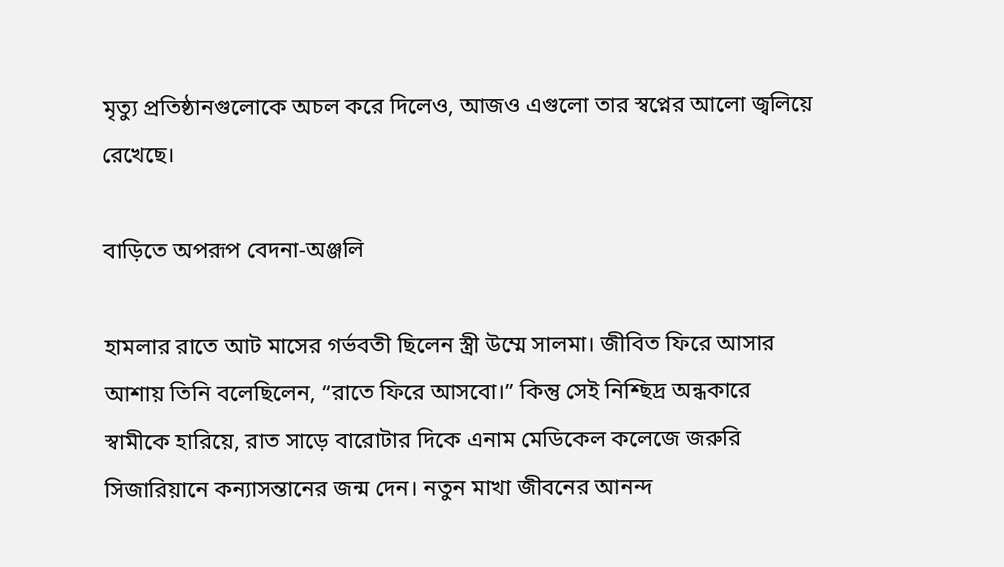মৃত্যু প্রতিষ্ঠানগুলোকে অচল করে দিলেও, আজও এগুলো তার স্বপ্নের আলো জ্বলিয়ে রেখেছে।

বাড়িতে অপরূপ বেদনা-অঞ্জলি

হামলার রাতে আট মাসের গর্ভবতী ছিলেন স্ত্রী উম্মে সালমা। জীবিত ফিরে আসার আশায় তিনি বলেছিলেন, “রাতে ফিরে আসবো।” কিন্তু সেই নিশ্ছিদ্র অন্ধকারে স্বামীকে হারিয়ে, রাত সাড়ে বারোটার দিকে এনাম মেডিকেল কলেজে জরুরি সিজারিয়ানে কন্যাসন্তানের জন্ম দেন। নতুন মাখা জীবনের আনন্দ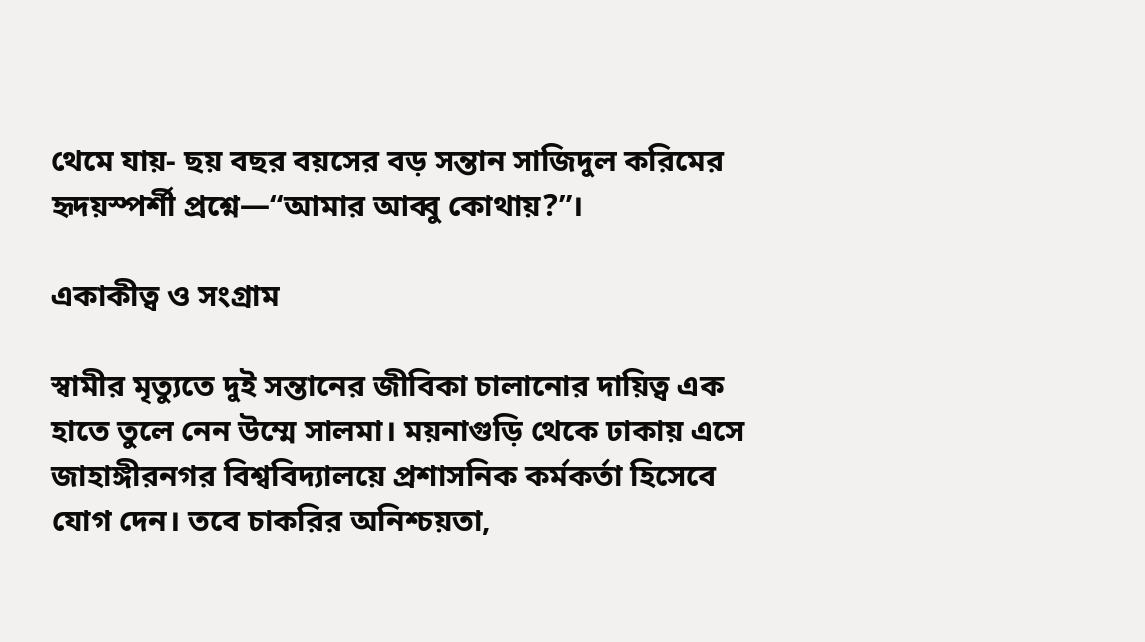থেমে যায়- ছয় বছর বয়সের বড় সন্তান সাজিদুল করিমের হৃদয়স্পর্শী প্রশ্নে—“আমার আব্বু কোথায়?”।

একাকীত্ব ও সংগ্রাম

স্বামীর মৃত্যুতে দুই সন্তানের জীবিকা চালানোর দায়িত্ব এক হাতে তুলে নেন উম্মে সালমা। ময়নাগুড়ি থেকে ঢাকায় এসে জাহাঙ্গীরনগর বিশ্ববিদ্যালয়ে প্রশাসনিক কর্মকর্তা হিসেবে যোগ দেন। তবে চাকরির অনিশ্চয়তা,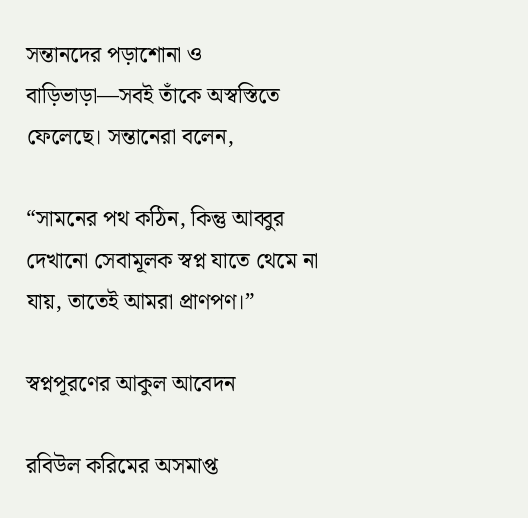সন্তানদের পড়াশোনা ও বাড়িভাড়া—সবই তাঁকে অস্বস্তিতে ফেলেছে। সন্তানেরা বলেন,

“সামনের পথ কঠিন, কিন্তু আব্বুর দেখানো সেবামূলক স্বপ্ন যাতে থেমে না যায়, তাতেই আমরা প্রাণপণ।”

স্বপ্নপূরণের আকুল আবেদন

রবিউল করিমের অসমাপ্ত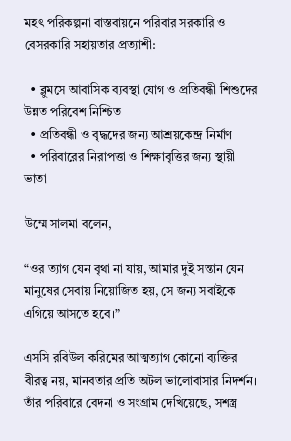মহৎ পরিকল্পনা বাস্তবায়নে পরিবার সরকারি ও বেসরকারি সহায়তার প্রত্যাশী:

  • ব্লুমসে আবাসিক ব্যবস্থা যোগ ও প্রতিবন্ধী শিশুদের উন্নত পরিবেশ নিশ্চিত
  • প্রতিবন্ধী ও বৃদ্ধদের জন্য আশ্রয়কেন্দ্র নির্মাণ
  • পরিবারের নিরাপত্তা ও শিক্ষাবৃত্তির জন্য স্থায়ী ভাতা

উম্মে সালমা বলেন,

“ওর ত্যাগ যেন বৃথা না যায়, আমার দুই সন্তান যেন মানুষের সেবায় নিয়োজিত হয়, সে জন্য সবাইকে এগিয়ে আসতে হবে।”

এসসি রবিউল করিমের আত্মত্যাগ কোনো ব্যক্তির বীরত্ব নয়, মানবতার প্রতি অটল ভালোবাসার নিদর্শন। তাঁর পরিবারে বেদনা ও সংগ্রাম দেখিয়েছে, সশস্ত্র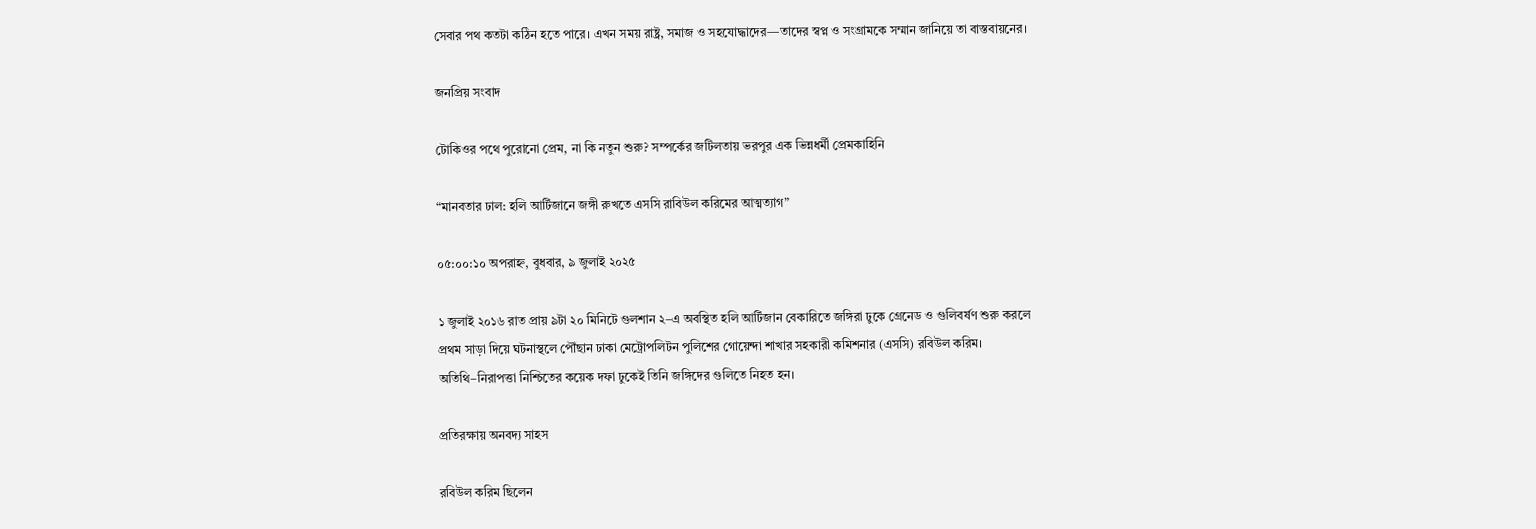সেবার পথ কতটা কঠিন হতে পারে। এখন সময় রাষ্ট্র, সমাজ ও সহযোদ্ধাদের—তাদের স্বপ্ন ও সংগ্রামকে সম্মান জানিয়ে তা বাস্তবায়নের।

জনপ্রিয় সংবাদ

টোকিওর পথে পুরোনো প্রেম, না কি নতুন শুরু? সম্পর্কের জটিলতায় ভরপুর এক ভিন্নধর্মী প্রেমকাহিনি

“মানবতার ঢাল: হলি আর্টিজানে জঙ্গী রুখতে এসসি রাবিউল করিমের আত্মত্যাগ”

০৫:০০:১০ অপরাহ্ন, বুধবার, ৯ জুলাই ২০২৫

১ জুলাই ২০১৬ রাত প্রায় ৯টা ২০ মিনিটে গুলশান ২–এ অবস্থিত হলি আর্টিজান বেকারিতে জঙ্গিরা ঢুকে গ্রেনেড ও গুলিবর্ষণ শুরু করলে প্রথম সাড়া দিয়ে ঘটনাস্থলে পৌঁছান ঢাকা মেট্রোপলিটন পুলিশের গোয়েন্দা শাখার সহকারী কমিশনার (এসসি) রবিউল করিম। অতিথি–নিরাপত্তা নিশ্চিতের কয়েক দফা ঢুকেই তিনি জঙ্গিদের গুলিতে নিহত হন।

প্রতিরক্ষায় অনবদ্য সাহস

রবিউল করিম ছিলেন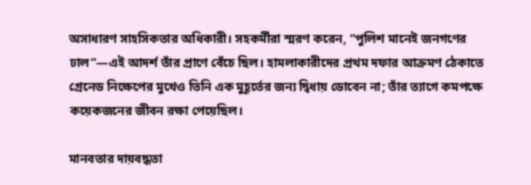অসাধারণ সাহসিকতার অধিকারী। সহকর্মীরা স্মরণ করেন, “পুলিশ মানেই জনগণের ঢাল”—এই আদর্শ তাঁর প্রাণে বেঁচে ছিল। হামলাকারীদের প্রথম দফার আক্রমণ ঠেকাতে গ্রেনেড নিক্ষেপের মুখেও তিনি এক মুহূর্তের জন্য দ্বিধায় ডোবেন না; তাঁর ত্যাগে কমপক্ষে কয়েকজনের জীবন রক্ষা পেয়েছিল।

মানবতার দায়বদ্ধতা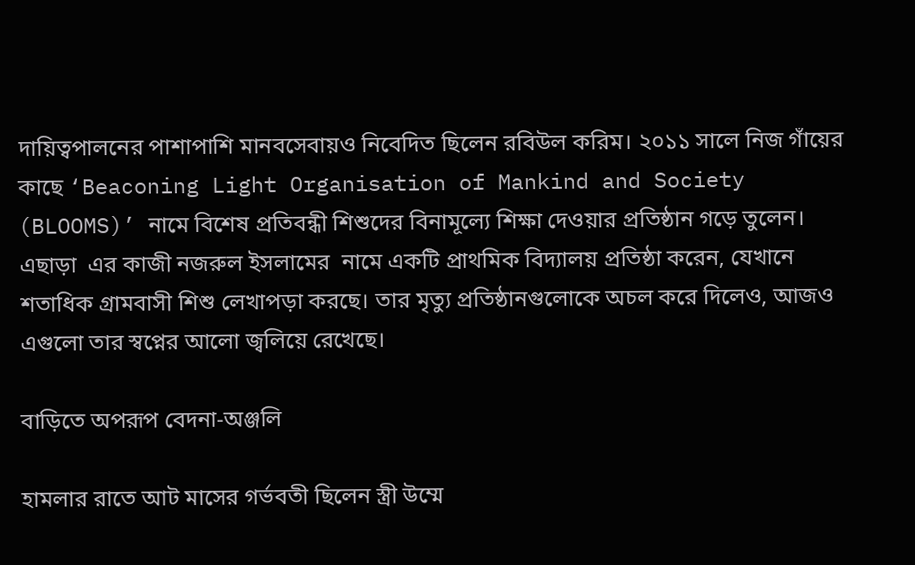দায়িত্বপালনের পাশাপাশি মানবসেবায়ও নিবেদিত ছিলেন রবিউল করিম। ২০১১ সালে নিজ গ‍াঁয়ের কাছে ‘Beaconing Light Organisation of Mankind and Society (BLOOMS)’ নামে বিশেষ প্রতিবন্ধী শিশুদের বিনামূল্যে শিক্ষা দেওয়ার প্রতিষ্ঠান গড়ে তুলেন। এছাড়া  এর কাজী নজরুল ইসলামের  নামে একটি প্রাথমিক বিদ্যালয় প্রতিষ্ঠা করেন, যেখানে শতাধিক গ্রামবাসী শিশু লেখাপড়া করছে। তার মৃত্যু প্রতিষ্ঠানগুলোকে অচল করে দিলেও, আজও এগুলো তার স্বপ্নের আলো জ্বলিয়ে রেখেছে।

বাড়িতে অপরূপ বেদনা-অঞ্জলি

হামলার রাতে আট মাসের গর্ভবতী ছিলেন স্ত্রী উম্মে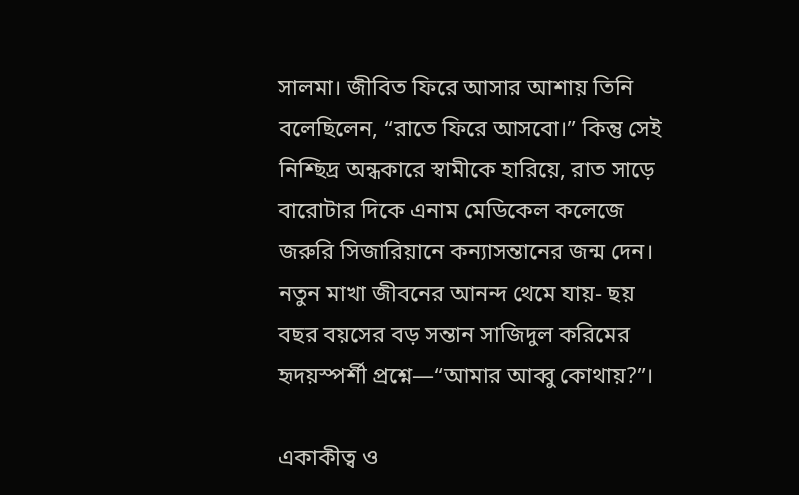সালমা। জীবিত ফিরে আসার আশায় তিনি বলেছিলেন, “রাতে ফিরে আসবো।” কিন্তু সেই নিশ্ছিদ্র অন্ধকারে স্বামীকে হারিয়ে, রাত সাড়ে বারোটার দিকে এনাম মেডিকেল কলেজে জরুরি সিজারিয়ানে কন্যাসন্তানের জন্ম দেন। নতুন মাখা জীবনের আনন্দ থেমে যায়- ছয় বছর বয়সের বড় সন্তান সাজিদুল করিমের হৃদয়স্পর্শী প্রশ্নে—“আমার আব্বু কোথায়?”।

একাকীত্ব ও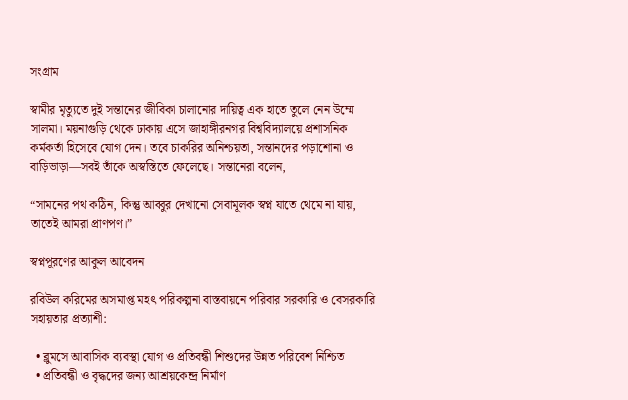সংগ্রাম

স্বামীর মৃত্যুতে দুই সন্তানের জীবিকা চালানোর দায়িত্ব এক হাতে তুলে নেন উম্মে সালমা। ময়নাগুড়ি থেকে ঢাকায় এসে জাহাঙ্গীরনগর বিশ্ববিদ্যালয়ে প্রশাসনিক কর্মকর্তা হিসেবে যোগ দেন। তবে চাকরির অনিশ্চয়তা, সন্তানদের পড়াশোনা ও বাড়িভাড়া—সবই তাঁকে অস্বস্তিতে ফেলেছে। সন্তানেরা বলেন,

“সামনের পথ কঠিন, কিন্তু আব্বুর দেখানো সেবামূলক স্বপ্ন যাতে থেমে না যায়, তাতেই আমরা প্রাণপণ।”

স্বপ্নপূরণের আকুল আবেদন

রবিউল করিমের অসমাপ্ত মহৎ পরিকল্পনা বাস্তবায়নে পরিবার সরকারি ও বেসরকারি সহায়তার প্রত্যাশী:

  • ব্লুমসে আবাসিক ব্যবস্থা যোগ ও প্রতিবন্ধী শিশুদের উন্নত পরিবেশ নিশ্চিত
  • প্রতিবন্ধী ও বৃদ্ধদের জন্য আশ্রয়কেন্দ্র নির্মাণ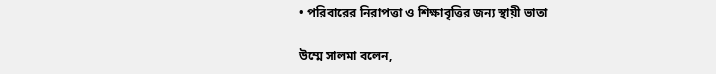• পরিবারের নিরাপত্তা ও শিক্ষাবৃত্তির জন্য স্থায়ী ভাতা

উম্মে সালমা বলেন,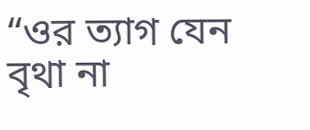“ওর ত্যাগ যেন বৃথা না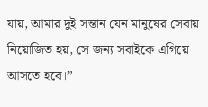যায়, আমার দুই সন্তান যেন মানুষের সেবায় নিয়োজিত হয়, সে জন্য সবাইকে এগিয়ে আসতে হবে।”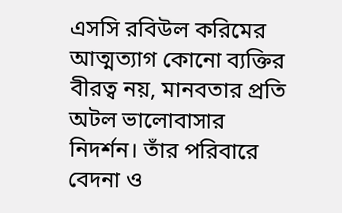এসসি রবিউল করিমের আত্মত্যাগ কোনো ব্যক্তির বীরত্ব নয়, মানবতার প্রতি অটল ভালোবাসার নিদর্শন। তাঁর পরিবারে বেদনা ও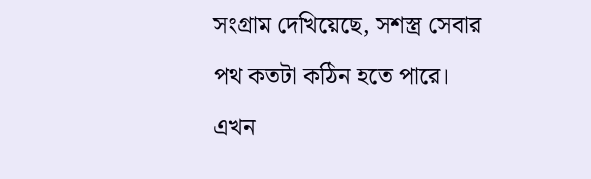সংগ্রাম দেখিয়েছে, সশস্ত্র সেবার পথ কতটা কঠিন হতে পারে। এখন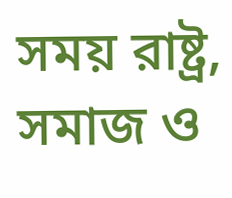সময় রাষ্ট্র, সমাজ ও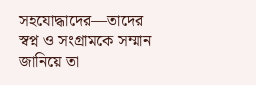সহযোদ্ধাদের—তাদের স্বপ্ন ও সংগ্রামকে সম্মান জানিয়ে তা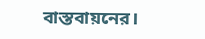বাস্তবায়নের।